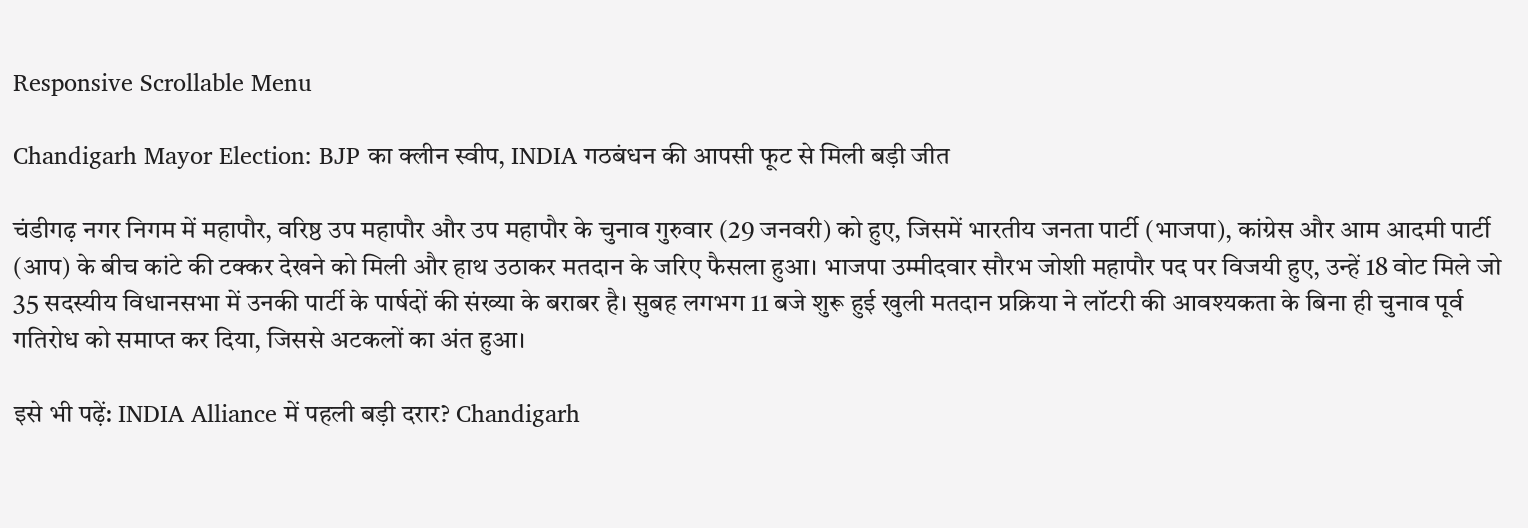Responsive Scrollable Menu

Chandigarh Mayor Election: BJP का क्लीन स्वीप, INDIA गठबंधन की आपसी फूट से मिली बड़ी जीत

चंडीगढ़ नगर निगम में महापौर, वरिष्ठ उप महापौर और उप महापौर के चुनाव गुरुवार (29 जनवरी) को हुए, जिसमें भारतीय जनता पार्टी (भाजपा), कांग्रेस और आम आदमी पार्टी (आप) के बीच कांटे की टक्कर देखने को मिली और हाथ उठाकर मतदान के जरिए फैसला हुआ। भाजपा उम्मीदवार सौरभ जोशी महापौर पद पर विजयी हुए, उन्हें 18 वोट मिले जो 35 सदस्यीय विधानसभा में उनकी पार्टी के पार्षदों की संख्या के बराबर है। सुबह लगभग 11 बजे शुरू हुई खुली मतदान प्रक्रिया ने लॉटरी की आवश्यकता के बिना ही चुनाव पूर्व गतिरोध को समाप्त कर दिया, जिससे अटकलों का अंत हुआ।

इसे भी पढ़ें: INDIA Alliance में पहली बड़ी दरार? Chandigarh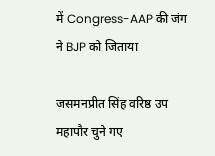में Congress-AAP की जंग ने BJP को जिताया

जसमनप्रीत सिंह वरिष्ठ उप महापौर चुने गए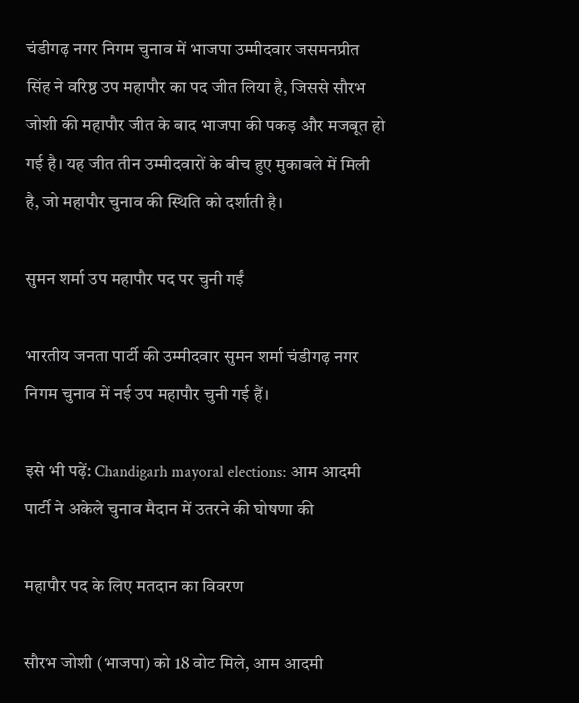चंडीगढ़ नगर निगम चुनाव में भाजपा उम्मीदवार जसमनप्रीत सिंह ने वरिष्ठ उप महापौर का पद जीत लिया है, जिससे सौरभ जोशी की महापौर जीत के बाद भाजपा की पकड़ और मजबूत हो गई है। यह जीत तीन उम्मीदवारों के बीच हुए मुकाबले में मिली है, जो महापौर चुनाव की स्थिति को दर्शाती है।

सुमन शर्मा उप महापौर पद पर चुनी गईं

भारतीय जनता पार्टी की उम्मीदवार सुमन शर्मा चंडीगढ़ नगर निगम चुनाव में नई उप महापौर चुनी गई हैं।

इसे भी पढ़ें: Chandigarh mayoral elections: आम आदमी पार्टी ने अकेले चुनाव मैदान में उतरने की घोषणा की

महापौर पद के लिए मतदान का विवरण

सौरभ जोशी (भाजपा) को 18 वोट मिले, आम आदमी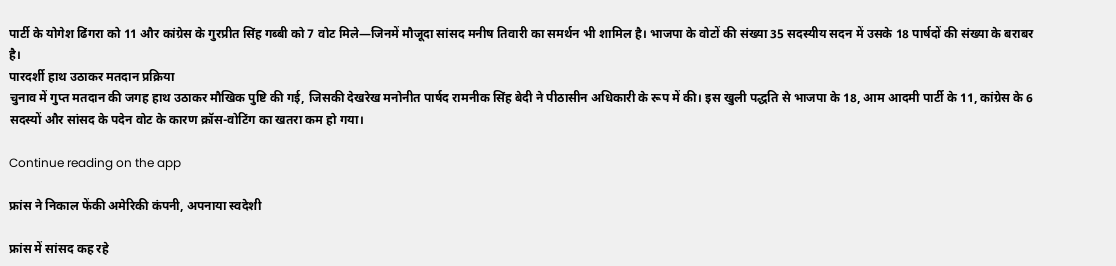पार्टी के योगेश ढिंगरा को 11 और कांग्रेस के गुरप्रीत सिंह गब्बी को 7 वोट मिले—जिनमें मौजूदा सांसद मनीष तिवारी का समर्थन भी शामिल है। भाजपा के वोटों की संख्या 35 सदस्यीय सदन में उसके 18 पार्षदों की संख्या के बराबर है।
पारदर्शी हाथ उठाकर मतदान प्रक्रिया
चुनाव में गुप्त मतदान की जगह हाथ उठाकर मौखिक पुष्टि की गई, जिसकी देखरेख मनोनीत पार्षद रामनीक सिंह बेदी ने पीठासीन अधिकारी के रूप में की। इस खुली पद्धति से भाजपा के 18, आम आदमी पार्टी के 11, कांग्रेस के 6 सदस्यों और सांसद के पदेन वोट के कारण क्रॉस-वोटिंग का खतरा कम हो गया।

Continue reading on the app

फ्रांस ने निकाल फेंकी अमेरिकी कंपनी, अपनाया स्वदेशी

फ्रांस में सांसद कह रहे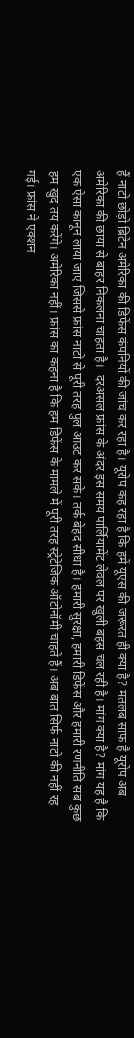हैं नाटो छोड़ो ब्रिटेन अमेरिका की डिफेंस कंपनियों की जांच कर रहा है। यूरोप कह रहा है कि हमें यूएस की जरूरत ही क्या है? मतलब साफ है यूरोप अब अमेरिका की छाया से बाहर निकलना चाहता है।  दरअसल फ्रांस के अंदर इस समय पार्लियामेंट लेवल पर खुली बहस चल रही है। मांग क्या है? मांग यह है कि एक ऐसा कानून लाया जाए जिससे फ्रांस नाटो से पूरी तरह पुल आउट कर सके। तर्क बेहद सीधा है। हमारी सुरक्षा, हमारी डिफेंस और हमारी रणनीति सब कुछ हम खुद तय करेंगे। अमेरिका नहीं। फ्रांस का कहना है कि हम डिफेंस के मामले में पूरी तरह स्ट्रेटेजिक ऑटोनॉमी चाहते हैं। अब बात सिर्फ नाटो की नहीं रह गई। फ्रांस ने एक्शन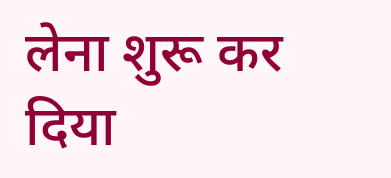लेना शुरू कर दिया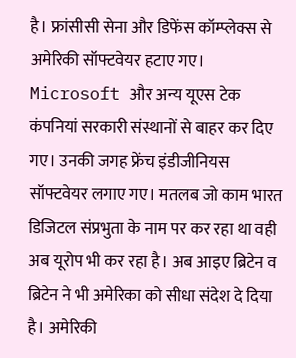है। फ्रांसीसी सेना और डिफेंस कॉम्प्लेक्स से अमेरिकी सॉफ्टवेयर हटाए गए। Microsoft और अन्य यूएस टेक कंपनियां सरकारी संस्थानों से बाहर कर दिए गए। उनकी जगह फ्रेंच इंडीजीनियस सॉफ्टवेयर लगाए गए। मतलब जो काम भारत डिजिटल संप्रभुता के नाम पर कर रहा था वही अब यूरोप भी कर रहा है। अब आइए ब्रिटेन व ब्रिटेन ने भी अमेरिका को सीधा संदेश दे दिया है। अमेरिकी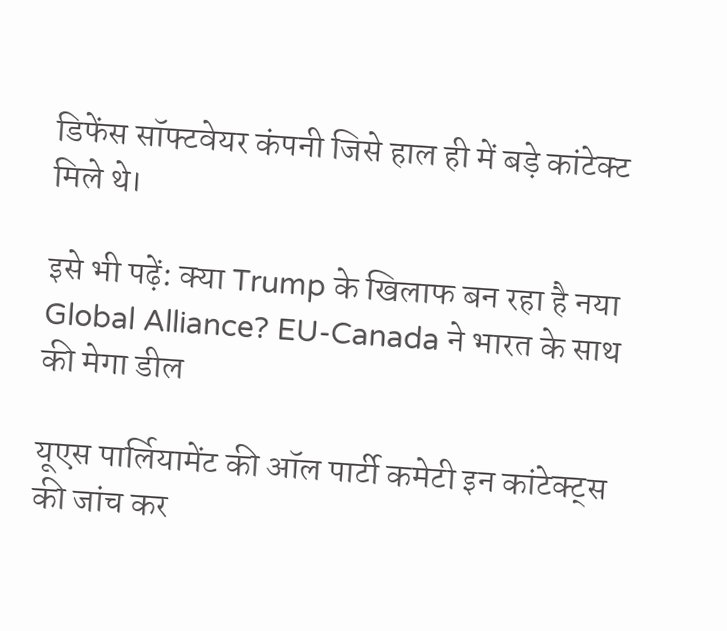डिफेंस सॉफ्टवेयर कंपनी जिसे हाल ही में बड़े कांटेक्ट मिले थे।

इसे भी पढ़ें: क्या Trump के खिलाफ बन रहा है नया Global Alliance? EU-Canada ने भारत के साथ की मेगा डील

यूएस पार्लियामेंट की ऑल पार्टी कमेटी इन कांटेक्ट्स की जांच कर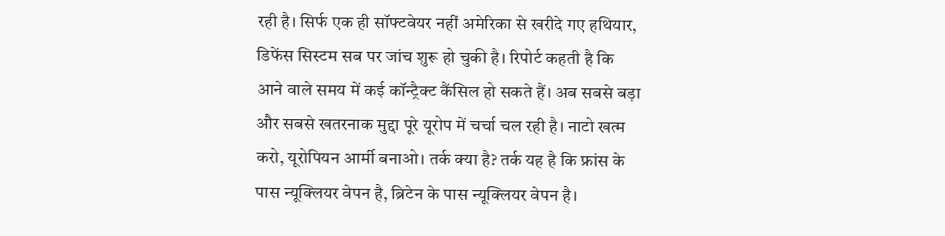रही है। सिर्फ एक ही सॉफ्टवेयर नहीं अमेरिका से खरीदे गए हथियार, डिफेंस सिस्टम सब पर जांच शुरू हो चुकी है। रिपोर्ट कहती है कि आने वाले समय में कई कॉन्ट्रैक्ट कैंसिल हो सकते हैं। अब सबसे बड़ा और सबसे खतरनाक मुद्दा पूरे यूरोप में चर्चा चल रही है। नाटो खत्म करो, यूरोपियन आर्मी बनाओ। तर्क क्या है? तर्क यह है कि फ्रांस के पास न्यूक्लियर वेपन है, ब्रिटेन के पास न्यूक्लियर वेपन है।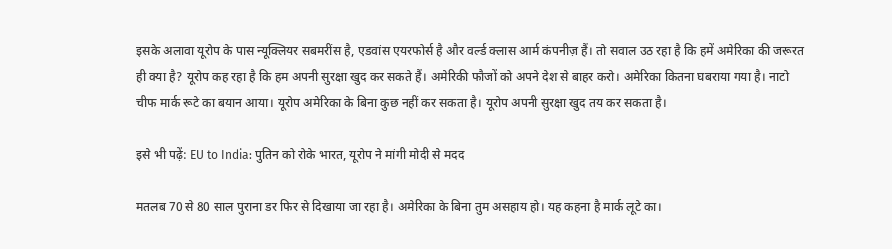इसके अलावा यूरोप के पास न्यूक्लियर सबमरींस है, एडवांस एयरफोर्स है और वर्ल्ड क्लास आर्म कंपनीज़ हैं। तो सवाल उठ रहा है कि हमें अमेरिका की जरूरत ही क्या है? यूरोप कह रहा है कि हम अपनी सुरक्षा खुद कर सकते हैं। अमेरिकी फौजों को अपने देश से बाहर करो। अमेरिका कितना घबराया गया है। नाटो चीफ मार्क रूटे का बयान आया। यूरोप अमेरिका के बिना कुछ नहीं कर सकता है। यूरोप अपनी सुरक्षा खुद तय कर सकता है।

इसे भी पढ़ें: EU to India: पुतिन को रोके भारत, यूरोप ने मांगी मोदी से मदद

मतलब 70 से 80 साल पुराना डर फिर से दिखाया जा रहा है। अमेरिका के बिना तुम असहाय हो। यह कहना है मार्क लूटे का।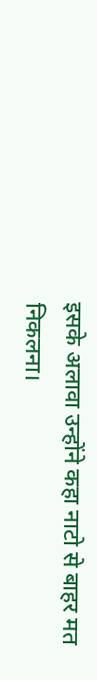इसके अलावा उन्होंने कहा नाटो से बाहर मत निकलना।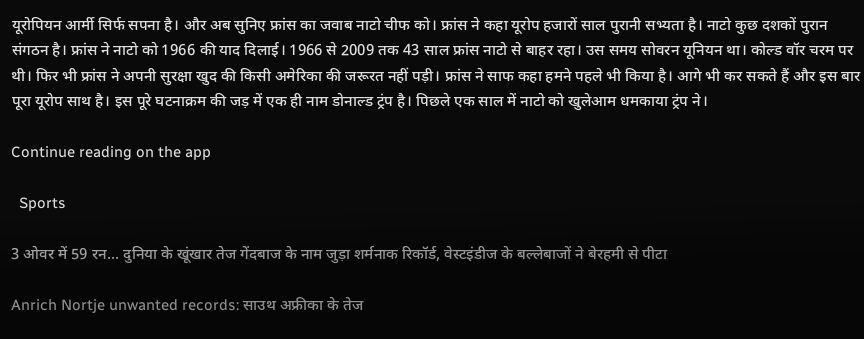यूरोपियन आर्मी सिर्फ सपना है। और अब सुनिए फ्रांस का जवाब नाटो चीफ को। फ्रांस ने कहा यूरोप हजारों साल पुरानी सभ्यता है। नाटो कुछ दशकों पुरान संगठन है। फ्रांस ने नाटो को 1966 की याद दिलाई। 1966 से 2009 तक 43 साल फ्रांस नाटो से बाहर रहा। उस समय सोवरन यूनियन था। कोल्ड वॉर चरम पर थी। फिर भी फ्रांस ने अपनी सुरक्षा खुद की किसी अमेरिका की जरूरत नहीं पड़ी। फ्रांस ने साफ कहा हमने पहले भी किया है। आगे भी कर सकते हैं और इस बार पूरा यूरोप साथ है। इस पूरे घटनाक्रम की जड़ में एक ही नाम डोनाल्ड ट्रंप है। पिछले एक साल में नाटो को खुलेआम धमकाया ट्रंप ने।

Continue reading on the app

  Sports

3 ओवर में 59 रन... दुनिया के खूंखार तेज गेंदबाज के नाम जुड़ा शर्मनाक रिकॉर्ड, वेस्टइंडीज के बल्लेबाजों ने बेरहमी से पीटा

Anrich Nortje unwanted records: साउथ अफ्रीका के तेज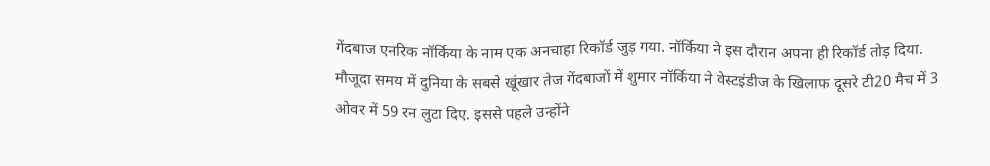गेंदबाज एनरिक नॉर्किया के नाम एक अनचाहा रिकॉर्ड जुड़ गया. नॉर्किया ने इस दौरान अपना ही रिकॉर्ड तोड़ दिया. मौजूदा समय में दुनिया के सबसे खूंखार तेज गेंदबाजों में शुमार नॉर्किया ने वेस्टइंडीज के खिलाफ दूसरे टी20 मैच में 3 ओवर में 59 रन लुटा दिए. इससे पहले उन्होंने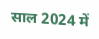साल 2024 में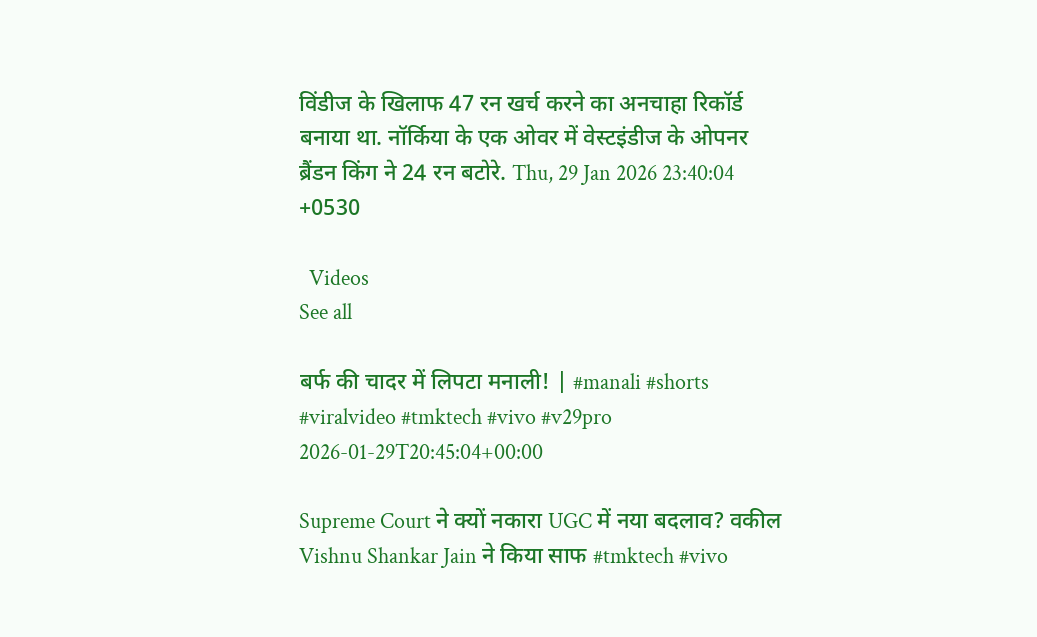विंडीज के खिलाफ 47 रन खर्च करने का अनचाहा रिकॉर्ड बनाया था. नॉर्किया के एक ओवर में वेस्टइंडीज के ओपनर ब्रैंडन किंग ने 24 रन बटोरे. Thu, 29 Jan 2026 23:40:04 +0530

  Videos
See all

बर्फ की चादर में लिपटा मनाली! | #manali #shorts #viralvideo #tmktech #vivo #v29pro
2026-01-29T20:45:04+00:00

Supreme Court ने क्यों नकारा UGC में नया बदलाव? वकील Vishnu Shankar Jain ने किया साफ #tmktech #vivo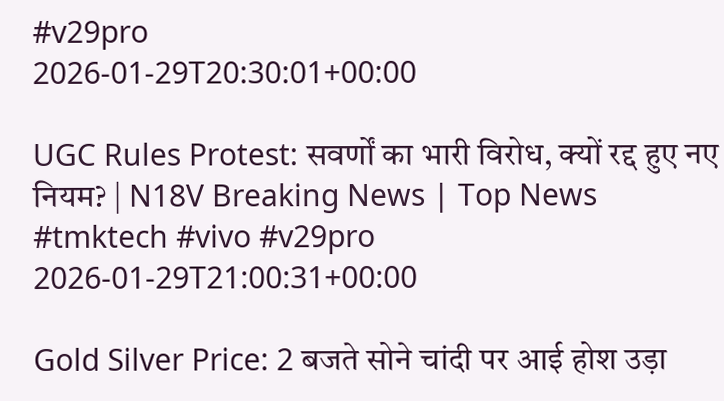#v29pro
2026-01-29T20:30:01+00:00

UGC Rules Protest: सवर्णों का भारी विरोध, क्यों रद्द हुए नए नियम? | N18V Breaking News | Top News #tmktech #vivo #v29pro
2026-01-29T21:00:31+00:00

Gold Silver Price: 2 बजते सोने चांदी पर आई होश उड़ा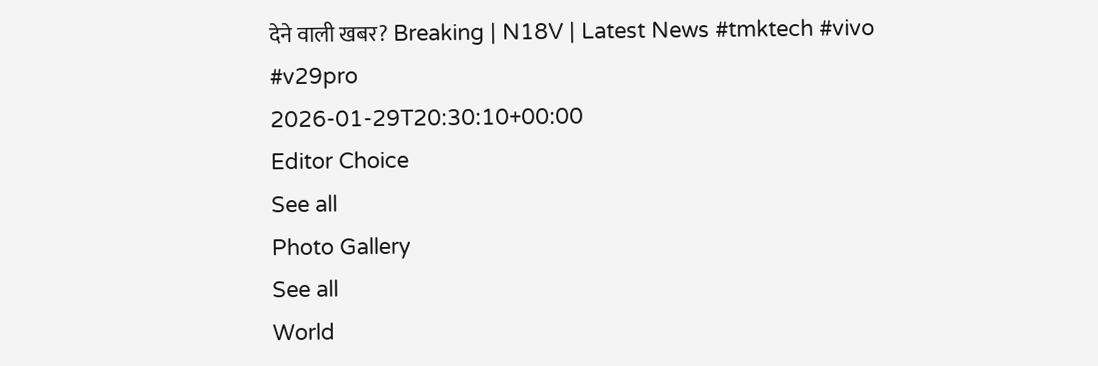देने वाली खबर? Breaking | N18V | Latest News #tmktech #vivo #v29pro
2026-01-29T20:30:10+00:00
Editor Choice
See all
Photo Gallery
See all
World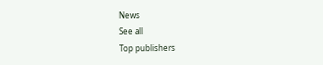News
See all
Top publishers